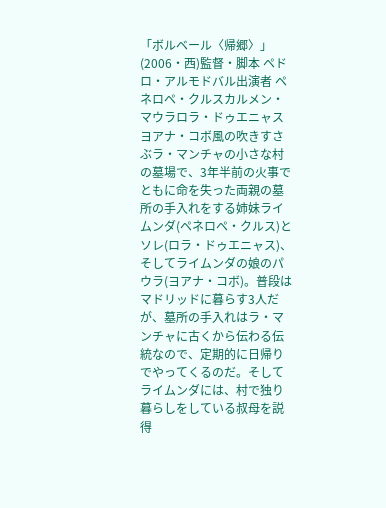「ボルベール〈帰郷〉」(2006・西)監督・脚本 ペドロ・アルモドバル出演者 ペネロペ・クルスカルメン・マウラロラ・ドゥエニャスヨアナ・コボ風の吹きすさぶラ・マンチャの小さな村の墓場で、3年半前の火事でともに命を失った両親の墓所の手入れをする姉妹ライムンダ(ペネロペ・クルス)とソレ(ロラ・ドゥエニャス)、そしてライムンダの娘のパウラ(ヨアナ・コボ)。普段はマドリッドに暮らす3人だが、墓所の手入れはラ・マンチャに古くから伝わる伝統なので、定期的に日帰りでやってくるのだ。そしてライムンダには、村で独り暮らしをしている叔母を説得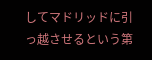してマドリッドに引っ越させるという第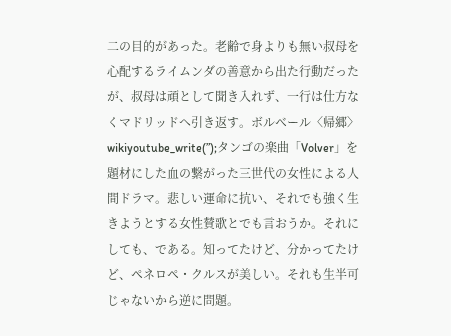二の目的があった。老齢で身よりも無い叔母を心配するライムンダの善意から出た行動だったが、叔母は頑として聞き入れず、一行は仕方なくマドリッドへ引き返す。ボルベール〈帰郷〉wikiyoutube_write(”);タンゴの楽曲「Volver」を題材にした血の繋がった三世代の女性による人間ドラマ。悲しい運命に抗い、それでも強く生きようとする女性賛歌とでも言おうか。それにしても、である。知ってたけど、分かってたけど、ペネロペ・クルスが美しい。それも生半可じゃないから逆に問題。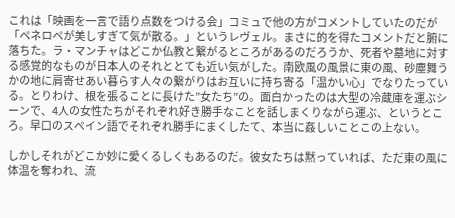これは「映画を一言で語り点数をつける会」コミュで他の方がコメントしていたのだが「ペネロペが美しすぎて気が散る。」というレヴェル。まさに的を得たコメントだと腑に落ちた。ラ・マンチャはどこか仏教と繋がるところがあるのだろうか、死者や墓地に対する感覚的なものが日本人のそれととても近い気がした。南欧風の風景に東の風、砂塵舞うかの地に肩寄せあい暮らす人々の繋がりはお互いに持ち寄る「温かい心」でなりたっている。とりわけ、根を張ることに長けた”女たち”の。面白かったのは大型の冷蔵庫を運ぶシーンで、4人の女性たちがそれぞれ好き勝手なことを話しまくりながら運ぶ、というところ。早口のスペイン語でそれぞれ勝手にまくしたて、本当に姦しいことこの上ない。

しかしそれがどこか妙に愛くるしくもあるのだ。彼女たちは黙っていれば、ただ東の風に体温を奪われ、流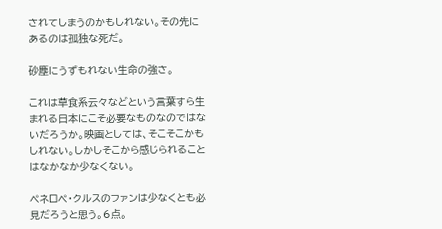されてしまうのかもしれない。その先にあるのは孤独な死だ。

砂塵にうずもれない生命の強さ。

これは草食系云々などという言葉すら生まれる日本にこそ必要なものなのではないだろうか。映画としては、そこそこかもしれない。しかしそこから感じられることはなかなか少なくない。

ペネロペ・クルスのファンは少なくとも必見だろうと思う。6点。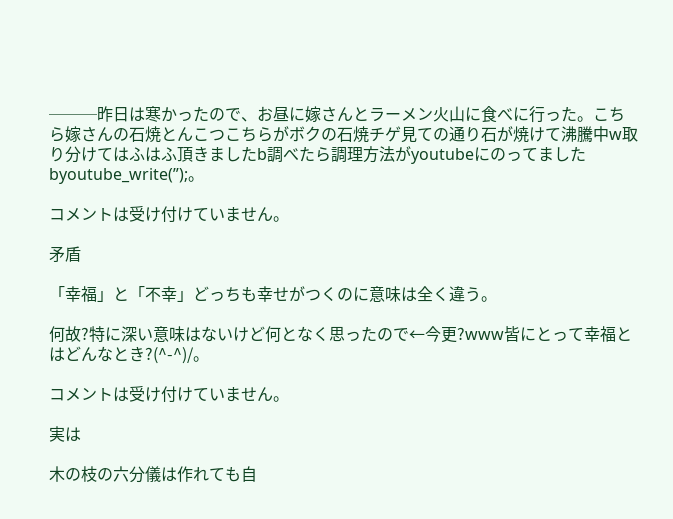───昨日は寒かったので、お昼に嫁さんとラーメン火山に食べに行った。こちら嫁さんの石焼とんこつこちらがボクの石焼チゲ見ての通り石が焼けて沸騰中w取り分けてはふはふ頂きましたb調べたら調理方法がyoutubeにのってましたbyoutube_write(”);。

コメントは受け付けていません。

矛盾

「幸福」と「不幸」どっちも幸せがつくのに意味は全く違う。

何故?特に深い意味はないけど何となく思ったので←今更?www皆にとって幸福とはどんなとき?(^-^)/。

コメントは受け付けていません。

実は

木の枝の六分儀は作れても自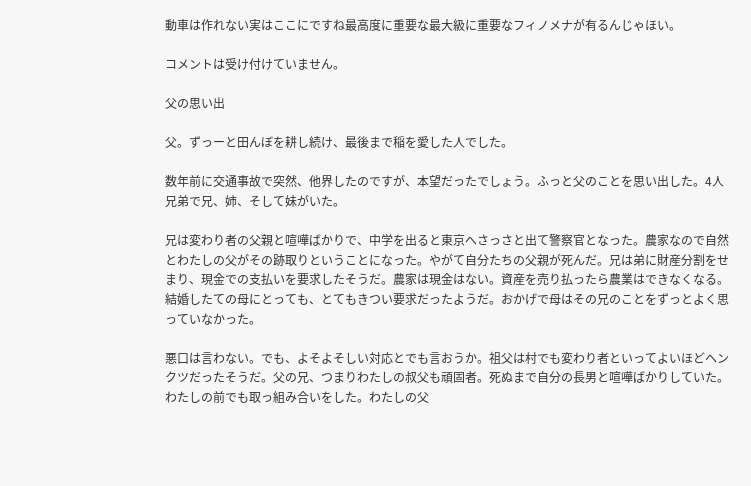動車は作れない実はここにですね最高度に重要な最大級に重要なフィノメナが有るんじゃほい。

コメントは受け付けていません。

父の思い出

父。ずっーと田んぼを耕し続け、最後まで稲を愛した人でした。

数年前に交通事故で突然、他界したのですが、本望だったでしょう。ふっと父のことを思い出した。4人兄弟で兄、姉、そして妹がいた。

兄は変わり者の父親と喧嘩ばかりで、中学を出ると東京へさっさと出て警察官となった。農家なので自然とわたしの父がその跡取りということになった。やがて自分たちの父親が死んだ。兄は弟に財産分割をせまり、現金での支払いを要求したそうだ。農家は現金はない。資産を売り払ったら農業はできなくなる。結婚したての母にとっても、とてもきつい要求だったようだ。おかげで母はその兄のことをずっとよく思っていなかった。

悪口は言わない。でも、よそよそしい対応とでも言おうか。祖父は村でも変わり者といってよいほどヘンクツだったそうだ。父の兄、つまりわたしの叔父も頑固者。死ぬまで自分の長男と喧嘩ばかりしていた。わたしの前でも取っ組み合いをした。わたしの父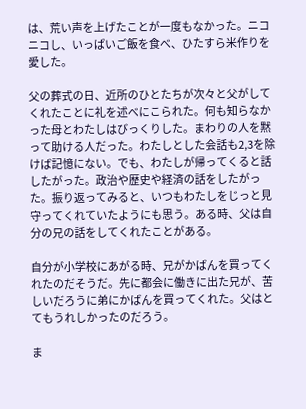は、荒い声を上げたことが一度もなかった。ニコニコし、いっぱいご飯を食べ、ひたすら米作りを愛した。

父の葬式の日、近所のひとたちが次々と父がしてくれたことに礼を述べにこられた。何も知らなかった母とわたしはびっくりした。まわりの人を黙って助ける人だった。わたしとした会話も2,3を除けば記憶にない。でも、わたしが帰ってくると話したがった。政治や歴史や経済の話をしたがった。振り返ってみると、いつもわたしをじっと見守ってくれていたようにも思う。ある時、父は自分の兄の話をしてくれたことがある。

自分が小学校にあがる時、兄がかばんを買ってくれたのだそうだ。先に都会に働きに出た兄が、苦しいだろうに弟にかばんを買ってくれた。父はとてもうれしかったのだろう。

ま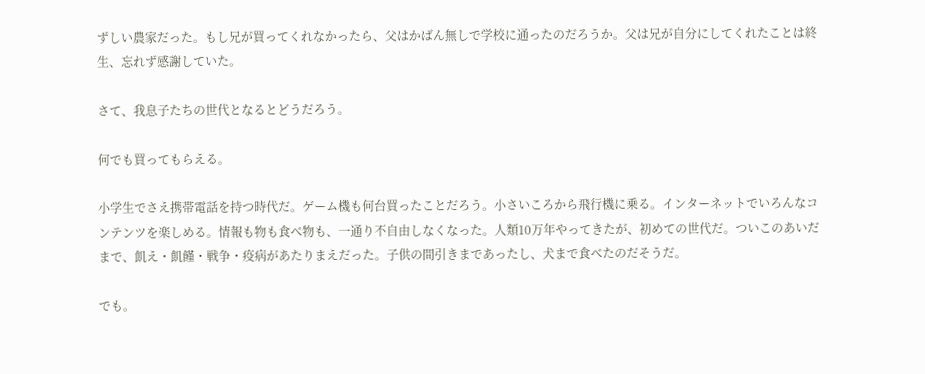ずしい農家だった。もし兄が買ってくれなかったら、父はかばん無しで学校に通ったのだろうか。父は兄が自分にしてくれたことは終生、忘れず感謝していた。

さて、我息子たちの世代となるとどうだろう。

何でも買ってもらえる。

小学生でさえ携帯電話を持つ時代だ。ゲーム機も何台買ったことだろう。小さいころから飛行機に乗る。インターネットでいろんなコンテンツを楽しめる。情報も物も食べ物も、一通り不自由しなくなった。人類10万年やってきたが、初めての世代だ。ついこのあいだまで、飢え・飢饉・戦争・疫病があたりまえだった。子供の間引きまであったし、犬まで食べたのだそうだ。

でも。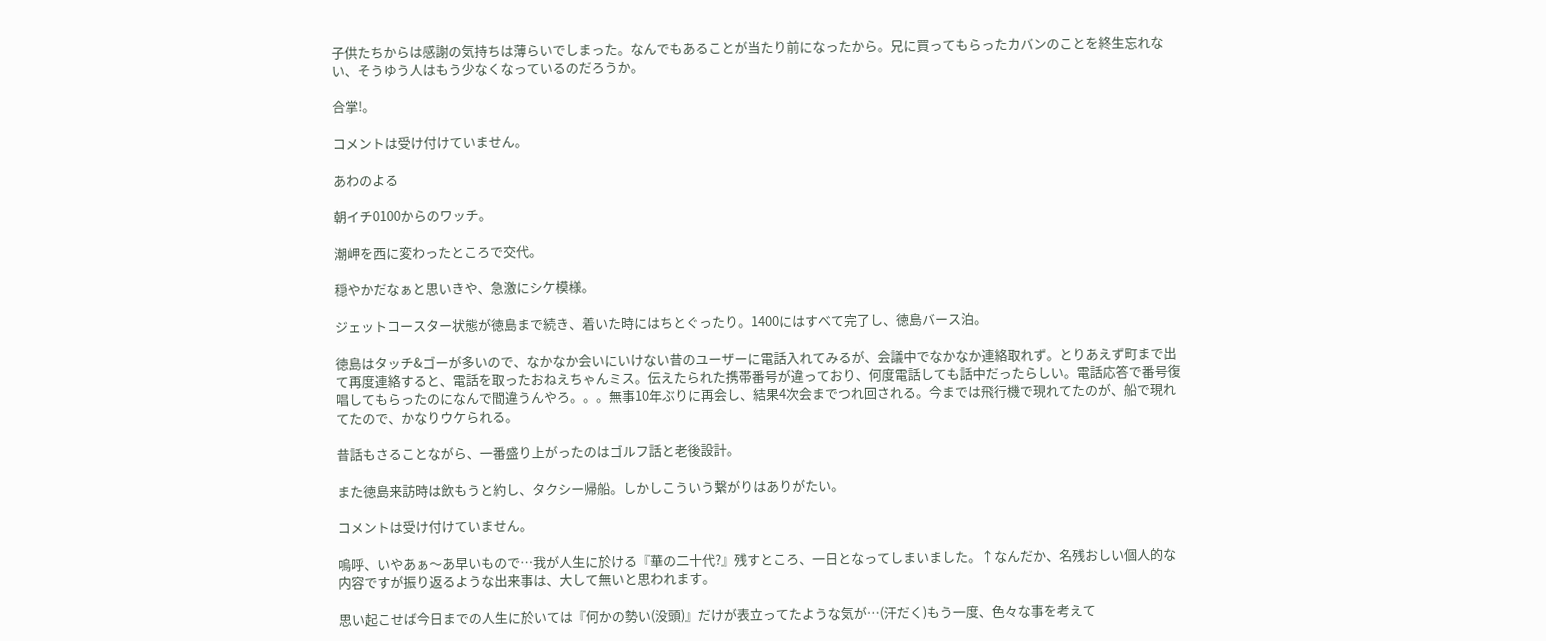子供たちからは感謝の気持ちは薄らいでしまった。なんでもあることが当たり前になったから。兄に買ってもらったカバンのことを終生忘れない、そうゆう人はもう少なくなっているのだろうか。

合掌!。

コメントは受け付けていません。

あわのよる

朝イチ0100からのワッチ。

潮岬を西に変わったところで交代。

穏やかだなぁと思いきや、急激にシケ模様。

ジェットコースター状態が徳島まで続き、着いた時にはちとぐったり。1400にはすべて完了し、徳島バース泊。

徳島はタッチ&ゴーが多いので、なかなか会いにいけない昔のユーザーに電話入れてみるが、会議中でなかなか連絡取れず。とりあえず町まで出て再度連絡すると、電話を取ったおねえちゃんミス。伝えたられた携帯番号が違っており、何度電話しても話中だったらしい。電話応答で番号復唱してもらったのになんで間違うんやろ。。。無事10年ぶりに再会し、結果4次会までつれ回される。今までは飛行機で現れてたのが、船で現れてたので、かなりウケられる。

昔話もさることながら、一番盛り上がったのはゴルフ話と老後設計。

また徳島来訪時は飲もうと約し、タクシー帰船。しかしこういう繋がりはありがたい。

コメントは受け付けていません。

嗚呼、いやあぁ〜あ早いもので…我が人生に於ける『華の二十代?』残すところ、一日となってしまいました。↑なんだか、名残おしい個人的な内容ですが振り返るような出来事は、大して無いと思われます。

思い起こせば今日までの人生に於いては『何かの勢い(没頭)』だけが表立ってたような気が…(汗だく)もう一度、色々な事を考えて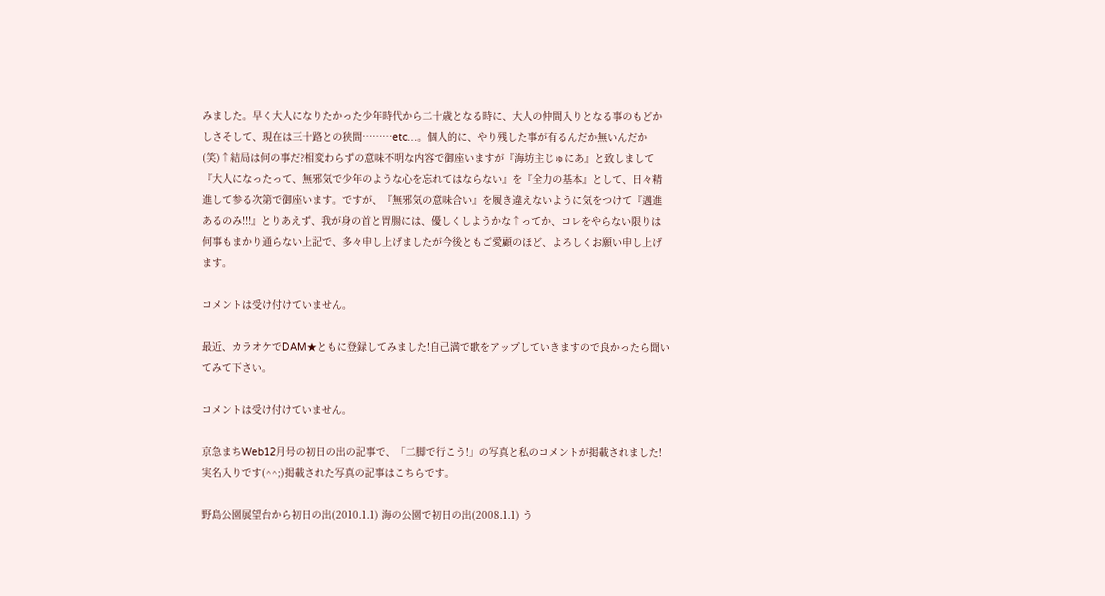みました。早く大人になりたかった少年時代から二十歳となる時に、大人の仲間入りとなる事のもどかしさそして、現在は三十路との狭間………etc…。個人的に、やり残した事が有るんだか無いんだか(笑)↑結局は何の事だ?相変わらずの意味不明な内容で御座いますが『海坊主じゅにあ』と致しまして『大人になったって、無邪気で少年のような心を忘れてはならない』を『全力の基本』として、日々精進して参る次第で御座います。ですが、『無邪気の意味合い』を履き違えないように気をつけて『邁進あるのみ!!!』とりあえず、我が身の首と胃腸には、優しくしようかな↑ってか、コレをやらない限りは何事もまかり通らない上記で、多々申し上げましたが今後ともご愛顧のほど、よろしくお願い申し上げます。

コメントは受け付けていません。

最近、カラオケでDAM★ともに登録してみました!自己満で歌をアップしていきますので良かったら聞いてみて下さい。

コメントは受け付けていません。

京急まちWeb12月号の初日の出の記事で、「二脚で行こう!」の写真と私のコメントが掲載されました!実名入りです(^^;)掲載された写真の記事はこちらです。

野島公園展望台から初日の出(2010.1.1) 海の公園で初日の出(2008.1.1) う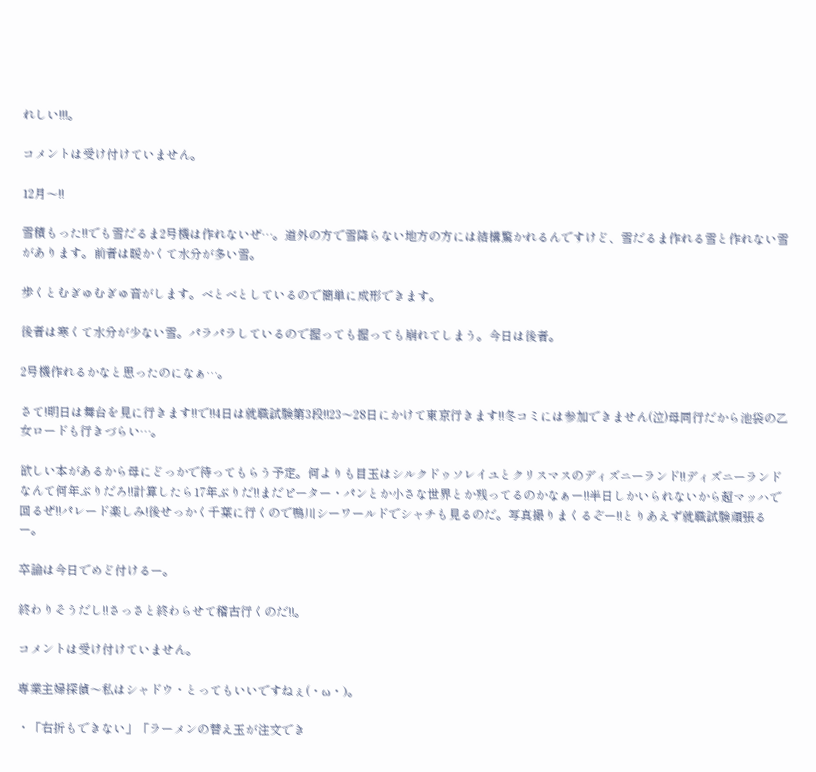れしい!!!。

コメントは受け付けていません。

12月〜!!

雪積もった!!でも雪だるま2号機は作れないぜ…。道外の方で雪降らない地方の方には結構驚かれるんですけど、雪だるま作れる雪と作れない雪があります。前者は暖かくて水分が多い雪。

歩くとむぎゅむぎゅ音がします。べとべとしているので簡単に成形できます。

後者は寒くて水分が少ない雪。パラパラしているので握っても握っても崩れてしまう。今日は後者。

2号機作れるかなと思ったのになぁ…。

さて!明日は舞台を見に行きます!!で!!4日は就職試験第3段!!23〜28日にかけて東京行きます!!冬コミには参加できません(泣)母同行だから池袋の乙女ロードも行きづらい…。

欲しい本があるから母にどっかで待ってもらう予定。何よりも目玉はシルクドゥソレイユとクリスマスのディズニーランド!!ディズニーランドなんて何年ぶりだろ!!計算したら17年ぶりだ!!まだピーター・パンとか小さな世界とか残ってるのかなぁー!!半日しかいられないから超マッハで回るぜ!!パレード楽しみ!後せっかく千葉に行くので鴨川シーワールドでシャチも見るのだ。写真撮りまくるぞー!!とりあえず就職試験頑張るー。

卒論は今日でめど付けるー。

終わりそうだし!!さっさと終わらせて稽古行くのだ!!。

コメントは受け付けていません。

専業主婦探偵〜私はシャドウ・とってもいいですねぇ(・ω・)。

・「右折もできない」「ラーメンの替え玉が注文でき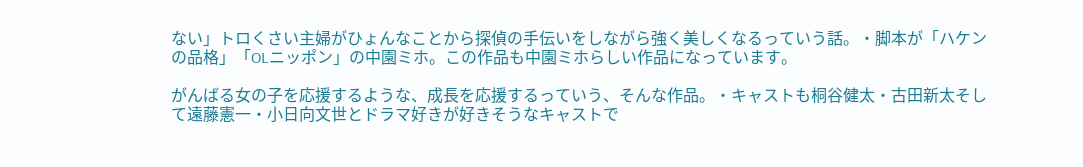ない」トロくさい主婦がひょんなことから探偵の手伝いをしながら強く美しくなるっていう話。・脚本が「ハケンの品格」「OLニッポン」の中園ミホ。この作品も中園ミホらしい作品になっています。

がんばる女の子を応援するような、成長を応援するっていう、そんな作品。・キャストも桐谷健太・古田新太そして遠藤憲一・小日向文世とドラマ好きが好きそうなキャストで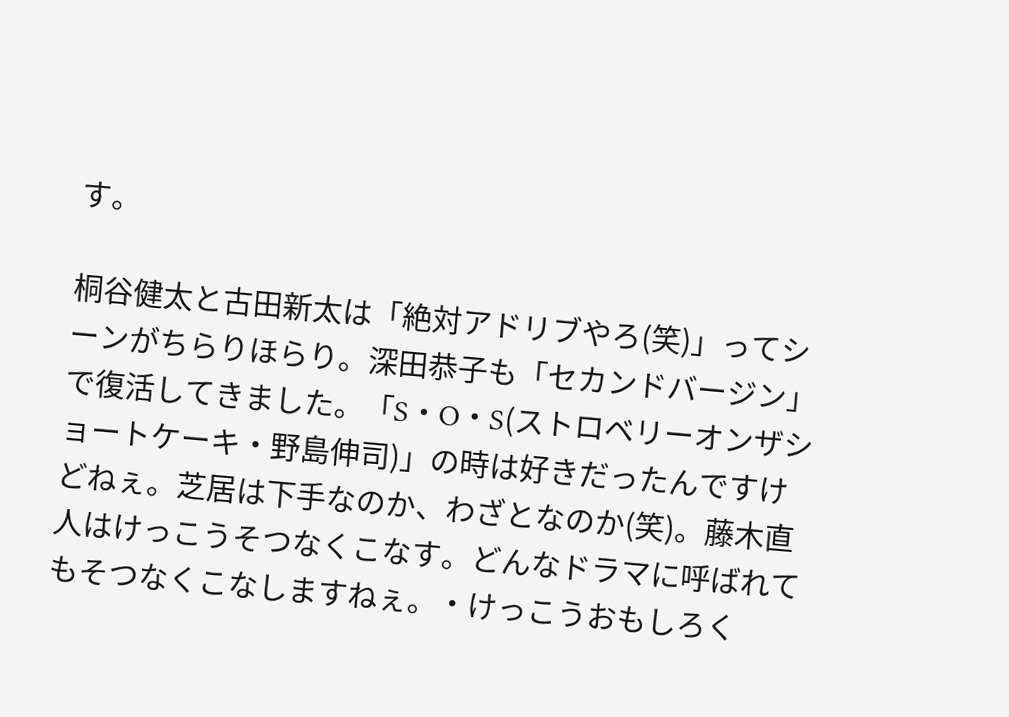す。

桐谷健太と古田新太は「絶対アドリブやろ(笑)」ってシーンがちらりほらり。深田恭子も「セカンドバージン」で復活してきました。「S・O・S(ストロベリーオンザショートケーキ・野島伸司)」の時は好きだったんですけどねぇ。芝居は下手なのか、わざとなのか(笑)。藤木直人はけっこうそつなくこなす。どんなドラマに呼ばれてもそつなくこなしますねぇ。・けっこうおもしろく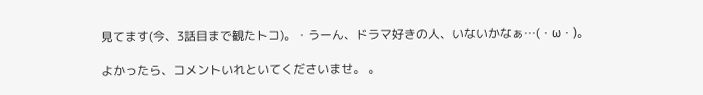見てます(今、3話目まで観たトコ)。・うーん、ドラマ好きの人、いないかなぁ…(・ω・)。

よかったら、コメントいれといてくださいませ。 。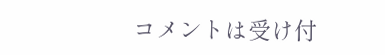コメントは受け付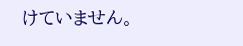けていません。